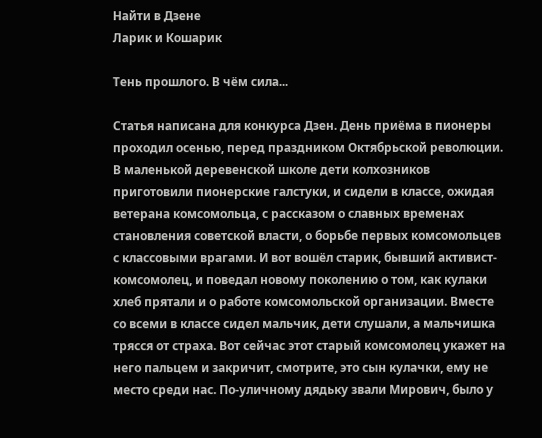Найти в Дзене
Ларик и Кошарик

Тень прошлого. В чём сила...

Статья написана для конкурса Дзен. День приёма в пионеры проходил осенью, перед праздником Октябрьской революции. В маленькой деревенской школе дети колхозников приготовили пионерские галстуки, и сидели в классе, ожидая ветерана комсомольца, с рассказом о славных временах становления советской власти, о борьбе первых комсомольцев с классовыми врагами. И вот вошёл старик, бывший активист-комсомолец, и поведал новому поколению о том, как кулаки хлеб прятали и о работе комсомольской организации. Вместе со всеми в классе сидел мальчик, дети слушали, а мальчишка трясся от страха. Вот сейчас этот старый комсомолец укажет на него пальцем и закричит, смотрите, это сын кулачки, ему не место среди нас. По-уличному дядьку звали Мирович, было у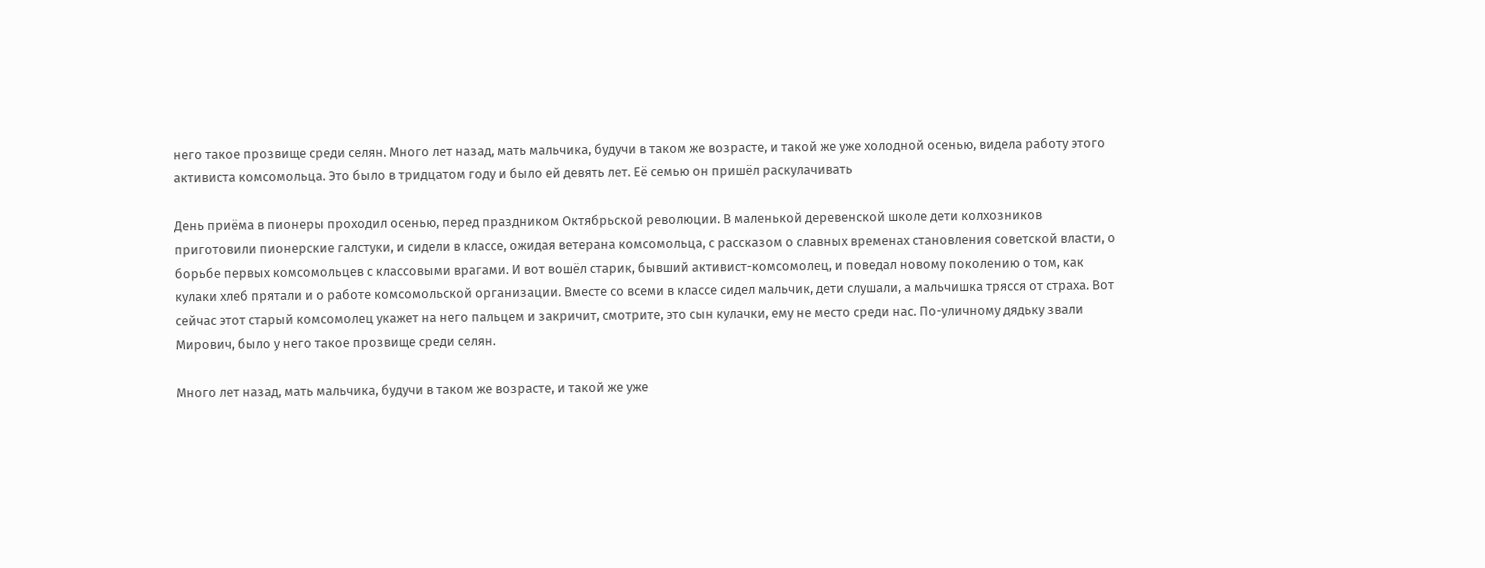него такое прозвище среди селян. Много лет назад, мать мальчика, будучи в таком же возрасте, и такой же уже холодной осенью, видела работу этого активиста комсомольца. Это было в тридцатом году и было ей девять лет. Её семью он пришёл раскулачивать

День приёма в пионеры проходил осенью, перед праздником Октябрьской революции. В маленькой деревенской школе дети колхозников приготовили пионерские галстуки, и сидели в классе, ожидая ветерана комсомольца, с рассказом о славных временах становления советской власти, о борьбе первых комсомольцев с классовыми врагами. И вот вошёл старик, бывший активист-комсомолец, и поведал новому поколению о том, как кулаки хлеб прятали и о работе комсомольской организации. Вместе со всеми в классе сидел мальчик, дети слушали, а мальчишка трясся от страха. Вот сейчас этот старый комсомолец укажет на него пальцем и закричит, смотрите, это сын кулачки, ему не место среди нас. По-уличному дядьку звали Мирович, было у него такое прозвище среди селян.

Много лет назад, мать мальчика, будучи в таком же возрасте, и такой же уже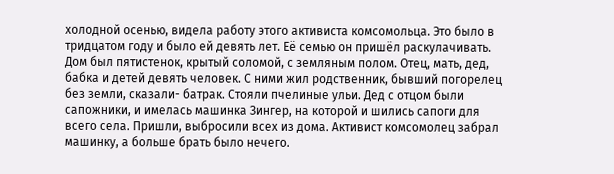холодной осенью, видела работу этого активиста комсомольца. Это было в тридцатом году и было ей девять лет. Её семью он пришёл раскулачивать. Дом был пятистенок, крытый соломой, с земляным полом. Отец, мать, дед, бабка и детей девять человек. С ними жил родственник, бывший погорелец без земли, сказали- батрак. Стояли пчелиные ульи. Дед с отцом были сапожники, и имелась машинка Зингер, на которой и шились сапоги для всего села. Пришли, выбросили всех из дома. Активист комсомолец забрал машинку, а больше брать было нечего.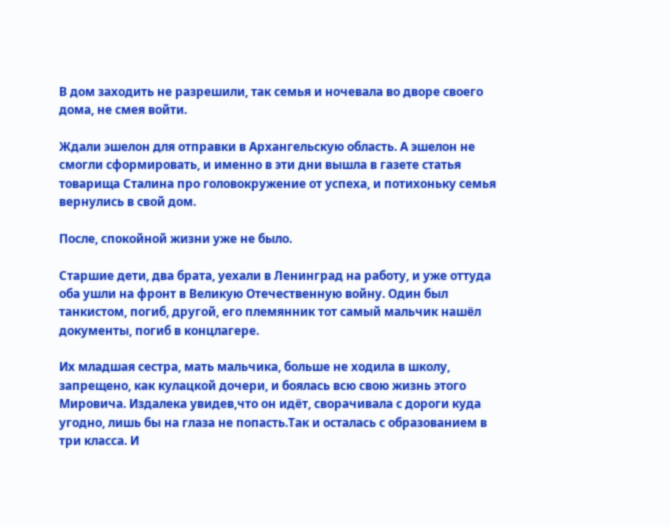В дом заходить не разрешили, так семья и ночевала во дворе своего дома, не смея войти.

Ждали эшелон для отправки в Архангельскую область. А эшелон не смогли сформировать, и именно в эти дни вышла в газете статья товарища Сталина про головокружение от успеха, и потихоньку семья вернулись в свой дом.

После, спокойной жизни уже не было.

Старшие дети, два брата, уехали в Ленинград на работу, и уже оттуда оба ушли на фронт в Великую Отечественную войну. Один был танкистом, погиб, другой, его племянник тот самый мальчик нашёл документы, погиб в концлагере.

Их младшая сестра, мать мальчика, больше не ходила в школу, запрещено, как кулацкой дочери, и боялась всю свою жизнь этого Мировича. Издалека увидев,что он идёт, сворачивала с дороги куда угодно, лишь бы на глаза не попасть.Так и осталась с образованием в три класса. И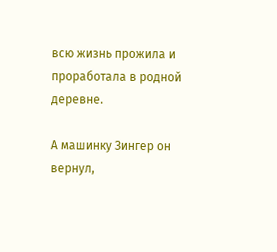всю жизнь прожила и проработала в родной деревне.

А машинку Зингер он вернул,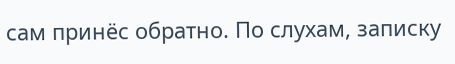сам принёс обратно. По слухам, записку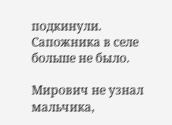подкинули. Сапожника в селе больше не было.

Мирович не узнал мальчика,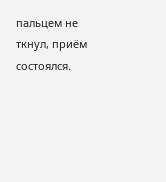пальцем не ткнул, приём состоялся.